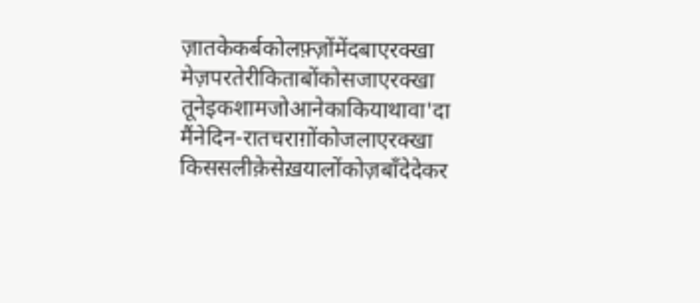ज़ातकेकर्बकोलफ़्ज़ोंमेंदबाएरक्खा
मेज़परतेरीकिताबोंकोसजाएरक्खा
तूनेइकशामजोआनेकाकियाथावा'दा
मैंनेदिन-रातचराग़ोंकोजलाएरक्खा
किससलीक़ेसेख़यालोंकोज़बाँदेदेकर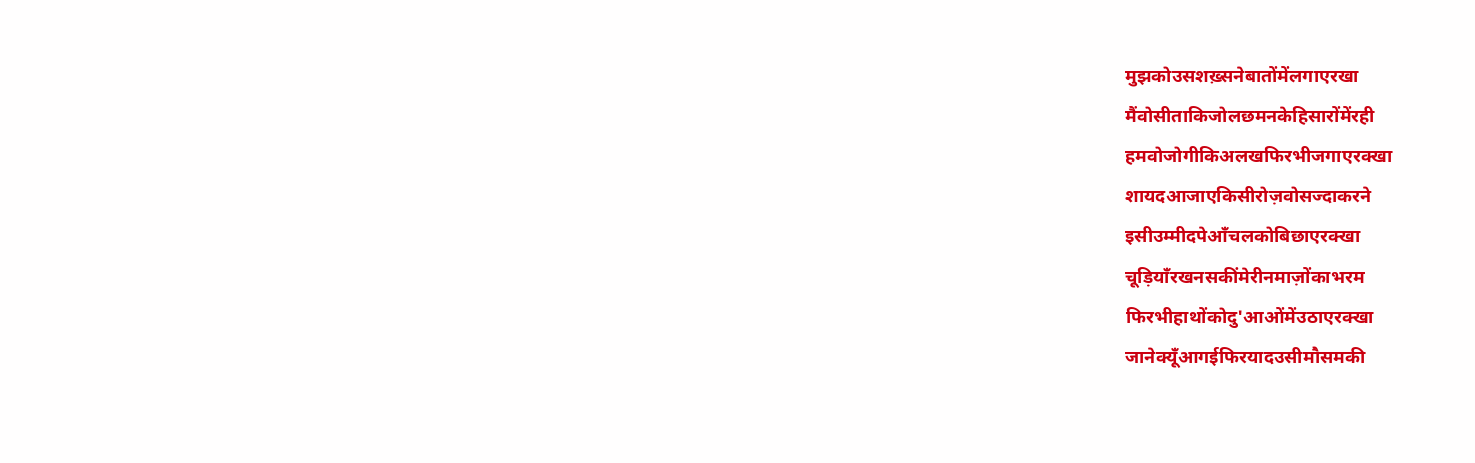मुझकोउसशख़्सनेबातोंमेंलगाएरखा
मैंवोसीताकिजोलछमनकेहिसारोंमेंरही
हमवोजोगीकिअलखफिरभीजगाएरक्खा
शायदआजाएकिसीरोज़वोसज्दाकरने
इसीउम्मीदपेआँचलकोबिछाएरक्खा
चूड़ियाँरखनसकींमेरीनमाज़ोंकाभरम
फिरभीहाथोंकोदु'आओंमेंउठाएरक्खा
जानेक्यूँआगईफिरयादउसीमौसमकी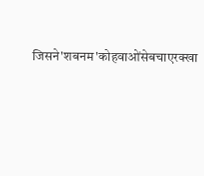जिसने'शबनम'कोहवाओंसेबचाएरक्खा